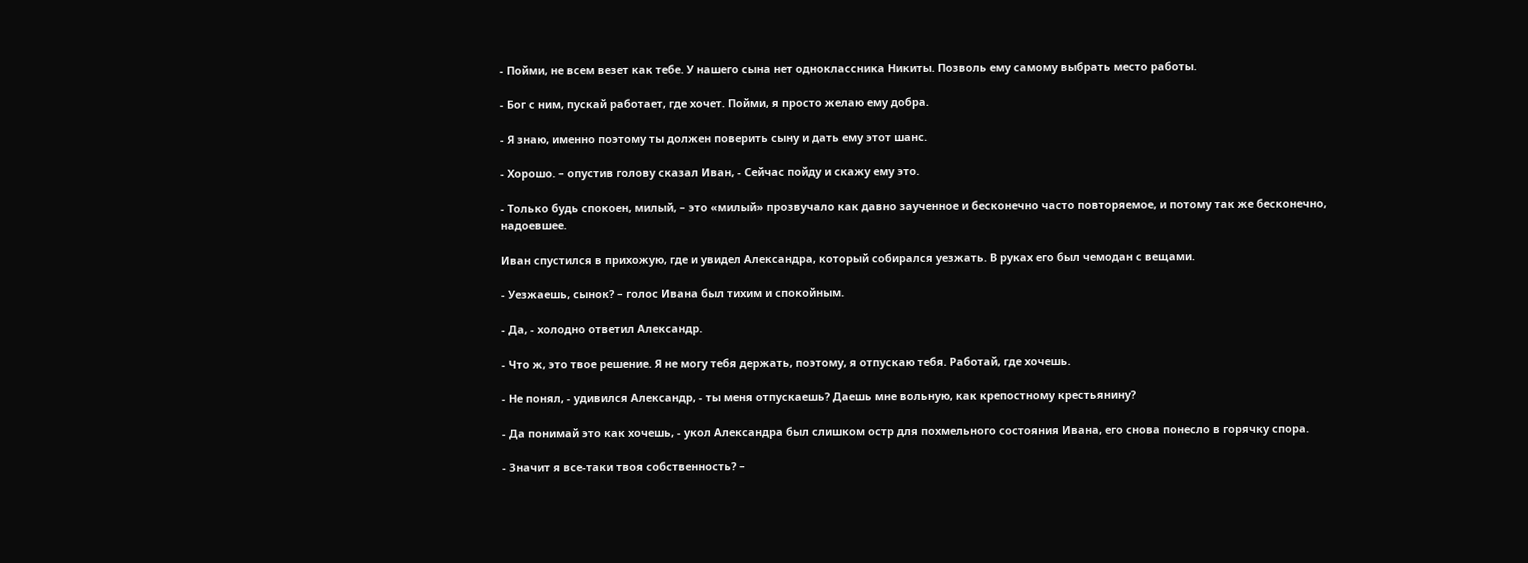- Пойми, не всем везет как тебе. У нашего сына нет одноклассника Никиты. Позволь ему самому выбрать место работы.

- Бог с ним, пускай работает, где хочет. Пойми, я просто желаю ему добра.

- Я знаю, именно поэтому ты должен поверить сыну и дать ему этот шанс.

- Хорошо. – опустив голову сказал Иван, - Сейчас пойду и скажу ему это.

- Только будь спокоен, милый, – это «милый» прозвучало как давно заученное и бесконечно часто повторяемое, и потому так же бесконечно, надоевшее.

Иван спустился в прихожую, где и увидел Александра, который собирался уезжать. В руках его был чемодан с вещами.

- Уезжаешь, сынок? – голос Ивана был тихим и спокойным.

- Да, - холодно ответил Александр.

- Что ж, это твое решение. Я не могу тебя держать, поэтому, я отпускаю тебя. Работай, где хочешь.

- Не понял, - удивился Александр, - ты меня отпускаешь? Даешь мне вольную, как крепостному крестьянину?

- Да понимай это как хочешь, - укол Александра был слишком остр для похмельного состояния Ивана, его снова понесло в горячку спора.

- Значит я все-таки твоя собственность? –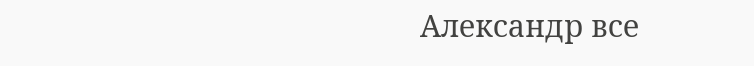Александр все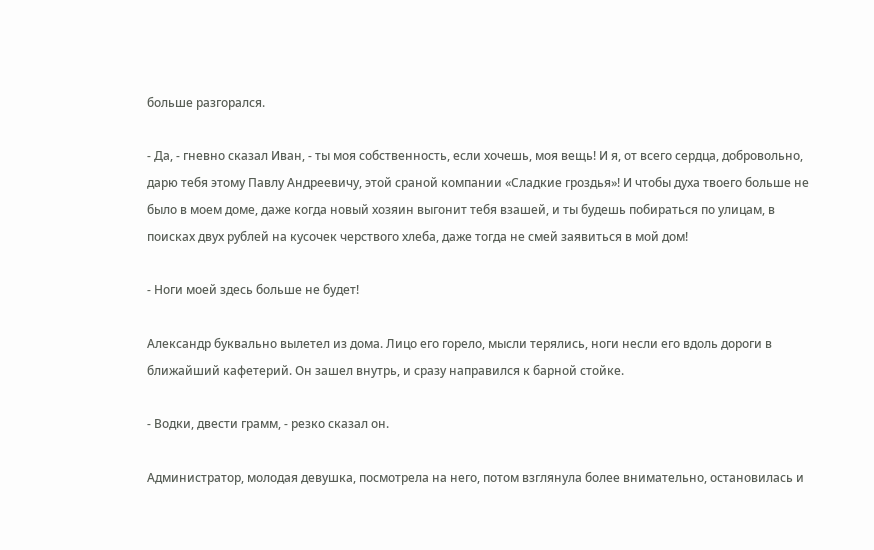больше разгорался.

- Да, - гневно сказал Иван, - ты моя собственность, если хочешь, моя вещь! И я, от всего сердца, добровольно, дарю тебя этому Павлу Андреевичу, этой сраной компании «Сладкие гроздья»! И чтобы духа твоего больше не было в моем доме, даже когда новый хозяин выгонит тебя взашей, и ты будешь побираться по улицам, в поисках двух рублей на кусочек черствого хлеба, даже тогда не смей заявиться в мой дом!

- Ноги моей здесь больше не будет!

Александр буквально вылетел из дома. Лицо его горело, мысли терялись, ноги несли его вдоль дороги в ближайший кафетерий. Он зашел внутрь, и сразу направился к барной стойке.

- Водки, двести грамм, - резко сказал он.

Администратор, молодая девушка, посмотрела на него, потом взглянула более внимательно, остановилась и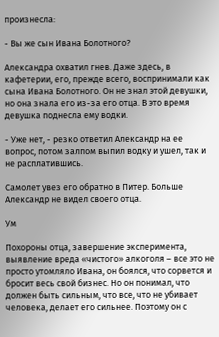произнесла:

- Вы же сын Ивана Болотного?

Александра охватил гнев. Даже здесь, в кафетерии, его, прежде всего, воспринимали как сына Ивана Болотного. Он не знал этой девушки, но она знала его из-за его отца. В это время девушка поднесла ему водки.

- Уже нет, - резко ответил Александр на ее вопрос, потом залпом выпил водку и ушел, так и не расплатившись.

Самолет увез его обратно в Питер. Больше Александр не видел своего отца.

Ум

Похороны отца, завершение эксперимента, выявление вреда «чистого» алкоголя – все это не просто утомляло Ивана, он боялся, что сорвется и бросит весь свой бизнес. Но он понимал, что должен быть сильным, что все, что не убивает человека, делает его сильнее. Поэтому он с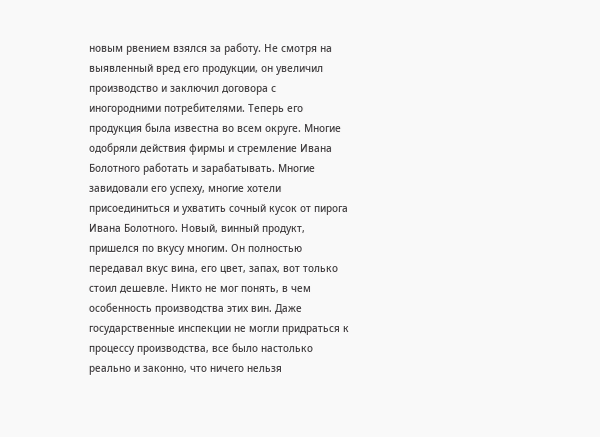новым рвением взялся за работу. Не смотря на выявленный вред его продукции, он увеличил производство и заключил договора с иногородними потребителями. Теперь его продукция была известна во всем округе. Многие одобряли действия фирмы и стремление Ивана Болотного работать и зарабатывать. Многие завидовали его успеху, многие хотели присоединиться и ухватить сочный кусок от пирога Ивана Болотного. Новый, винный продукт, пришелся по вкусу многим. Он полностью передавал вкус вина, его цвет, запах, вот только стоил дешевле. Никто не мог понять, в чем особенность производства этих вин. Даже государственные инспекции не могли придраться к процессу производства, все было настолько реально и законно, что ничего нельзя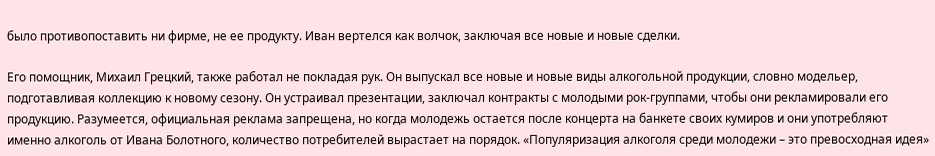было противопоставить ни фирме, не ее продукту. Иван вертелся как волчок, заключая все новые и новые сделки.

Его помощник, Михаил Грецкий, также работал не покладая рук. Он выпускал все новые и новые виды алкогольной продукции, словно модельер, подготавливая коллекцию к новому сезону. Он устраивал презентации, заключал контракты с молодыми рок-группами, чтобы они рекламировали его продукцию. Разумеется, официальная реклама запрещена, но когда молодежь остается после концерта на банкете своих кумиров и они употребляют именно алкоголь от Ивана Болотного, количество потребителей вырастает на порядок. «Популяризация алкоголя среди молодежи – это превосходная идея»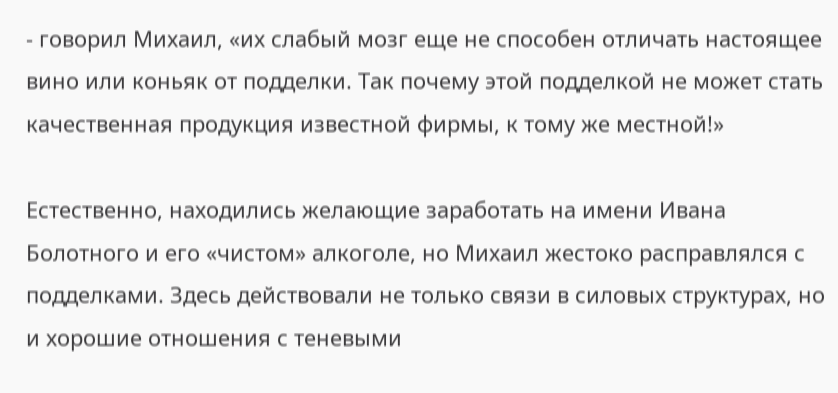- говорил Михаил, «их слабый мозг еще не способен отличать настоящее вино или коньяк от подделки. Так почему этой подделкой не может стать качественная продукция известной фирмы, к тому же местной!»

Естественно, находились желающие заработать на имени Ивана Болотного и его «чистом» алкоголе, но Михаил жестоко расправлялся с подделками. Здесь действовали не только связи в силовых структурах, но и хорошие отношения с теневыми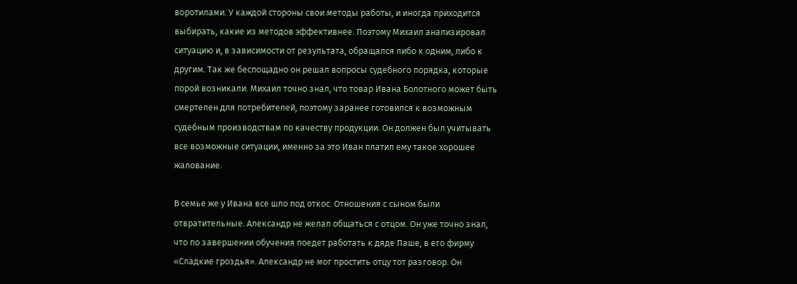воротилами. У каждой стороны свои методы работы, и иногда приходится выбирать, какие из методов эффективнее. Поэтому Михаил анализировал ситуацию и, в зависимости от результата, обращался либо к одним, либо к другим. Так же беспощадно он решал вопросы судебного порядка, которые порой возникали. Михаил точно знал, что товар Ивана Болотного может быть смертелен для потребителей, поэтому заранее готовился к возможным судебным производствам по качеству продукции. Он должен был учитывать все возможные ситуации, именно за это Иван платил ему такое хорошее жалование.

В семье же у Ивана все шло под откос. Отношения с сыном были отвратительные. Александр не желал общаться с отцом. Он уже точно знал, что по завершении обучения поедет работать к дяде Паше, в его фирму «Сладкие гроздья». Александр не мог простить отцу тот разговор. Он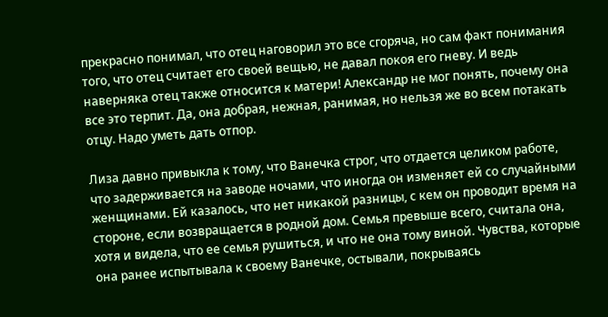прекрасно понимал, что отец наговорил это все сгоряча, но сам факт понимания того, что отец считает его своей вещью, не давал покоя его гневу. И ведь наверняка отец также относится к матери! Александр не мог понять, почему она все это терпит. Да, она добрая, нежная, ранимая, но нельзя же во всем потакать отцу. Надо уметь дать отпор.

Лиза давно привыкла к тому, что Ванечка строг, что отдается целиком работе, что задерживается на заводе ночами, что иногда он изменяет ей со случайными женщинами. Ей казалось, что нет никакой разницы, с кем он проводит время на стороне, если возвращается в родной дом. Семья превыше всего, считала она, хотя и видела, что ее семья рушиться, и что не она тому виной. Чувства, которые она ранее испытывала к своему Ванечке, остывали, покрываясь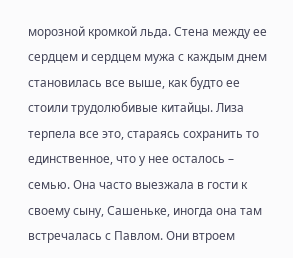морозной кромкой льда. Стена между ее сердцем и сердцем мужа с каждым днем становилась все выше, как будто ее стоили трудолюбивые китайцы. Лиза терпела все это, стараясь сохранить то единственное, что у нее осталось – семью. Она часто выезжала в гости к своему сыну, Сашеньке, иногда она там встречалась с Павлом. Они втроем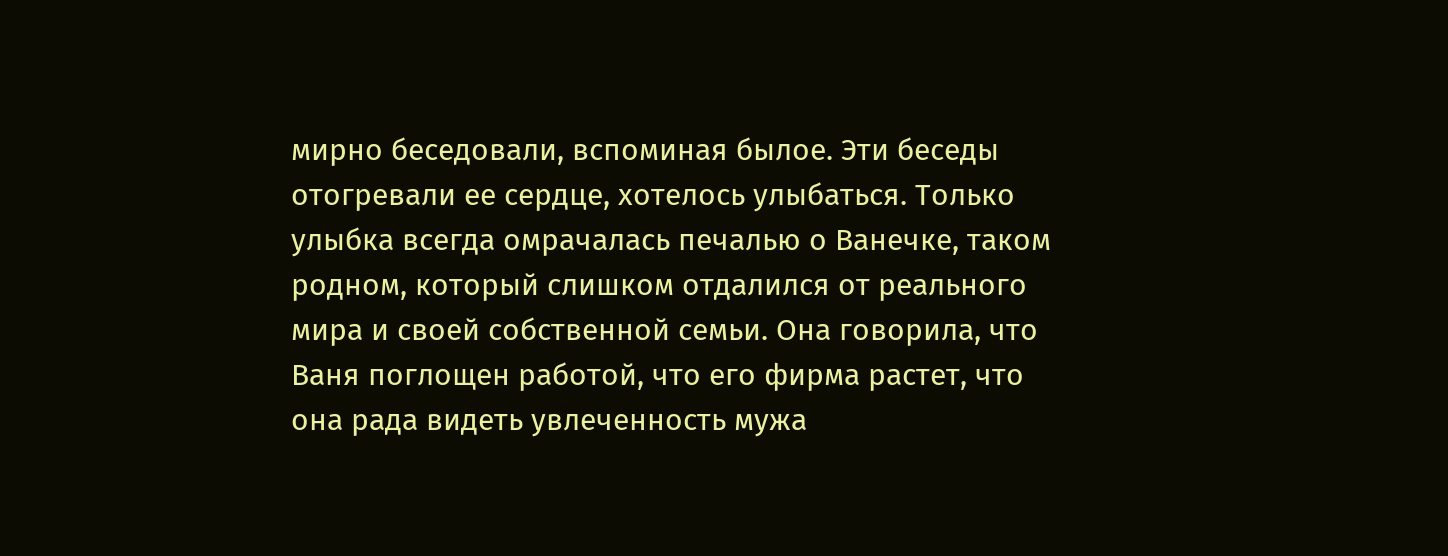мирно беседовали, вспоминая былое. Эти беседы отогревали ее сердце, хотелось улыбаться. Только улыбка всегда омрачалась печалью о Ванечке, таком родном, который слишком отдалился от реального мира и своей собственной семьи. Она говорила, что Ваня поглощен работой, что его фирма растет, что она рада видеть увлеченность мужа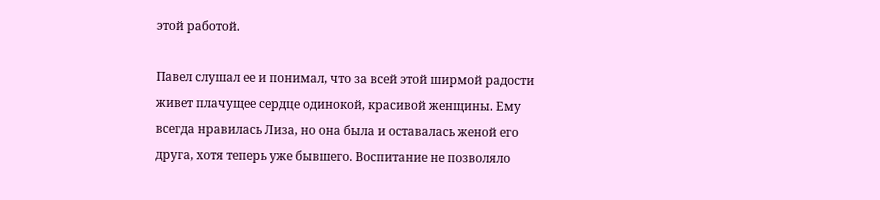этой работой.

Павел слушал ее и понимал, что за всей этой ширмой радости живет плачущее сердце одинокой, красивой женщины. Ему всегда нравилась Лиза, но она была и оставалась женой его друга, хотя теперь уже бывшего. Воспитание не позволяло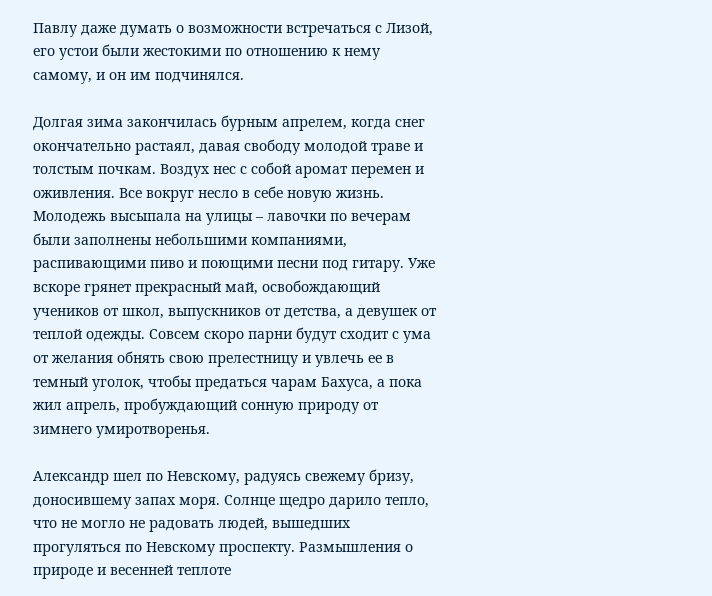Павлу даже думать о возможности встречаться с Лизой, его устои были жестокими по отношению к нему самому, и он им подчинялся.

Долгая зима закончилась бурным апрелем, когда снег окончательно растаял, давая свободу молодой траве и толстым почкам. Воздух нес с собой аромат перемен и оживления. Все вокруг несло в себе новую жизнь. Молодежь высыпала на улицы – лавочки по вечерам были заполнены небольшими компаниями, распивающими пиво и поющими песни под гитару. Уже вскоре грянет прекрасный май, освобождающий учеников от школ, выпускников от детства, а девушек от теплой одежды. Совсем скоро парни будут сходит с ума от желания обнять свою прелестницу и увлечь ее в темный уголок, чтобы предаться чарам Бахуса, а пока жил апрель, пробуждающий сонную природу от зимнего умиротворенья.

Александр шел по Невскому, радуясь свежему бризу, доносившему запах моря. Солнце щедро дарило тепло, что не могло не радовать людей, вышедших прогуляться по Невскому проспекту. Размышления о природе и весенней теплоте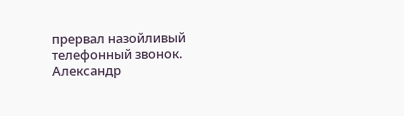прервал назойливый телефонный звонок. Александр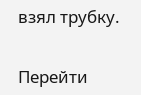взял трубку.


Перейти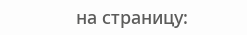на страницу: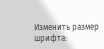Изменить размер шрифта: